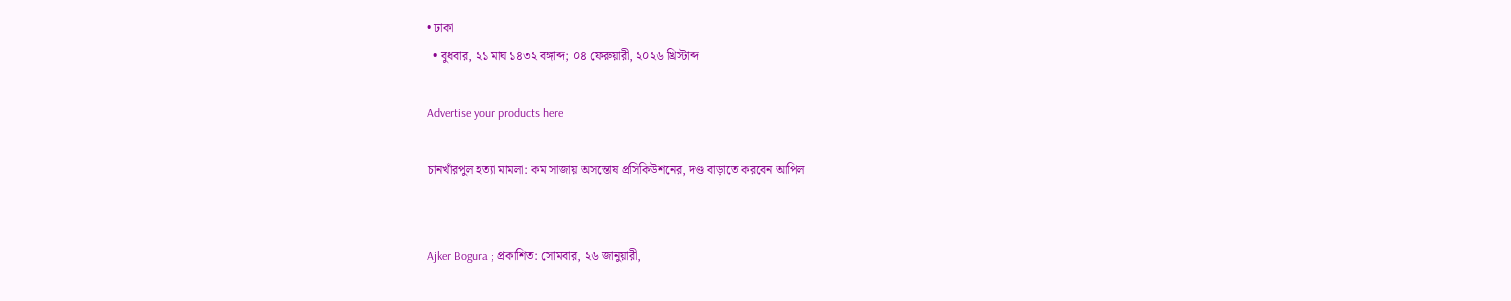• ঢাকা
  • বুধবার, ২১ মাঘ ১৪৩২ বঙ্গাব্দ; ০৪ ফেরুয়ারী, ২০২৬ খ্রিস্টাব্দ

Advertise your products here

চানখাঁরপুল হত্যা মামলা: কম সাজায় অসন্তোষ প্রসিকিউশনের, দণ্ড বাড়াতে করবেন আপিল


Ajker Bogura ; প্রকাশিত: সোমবার, ২৬ জানুয়ারী,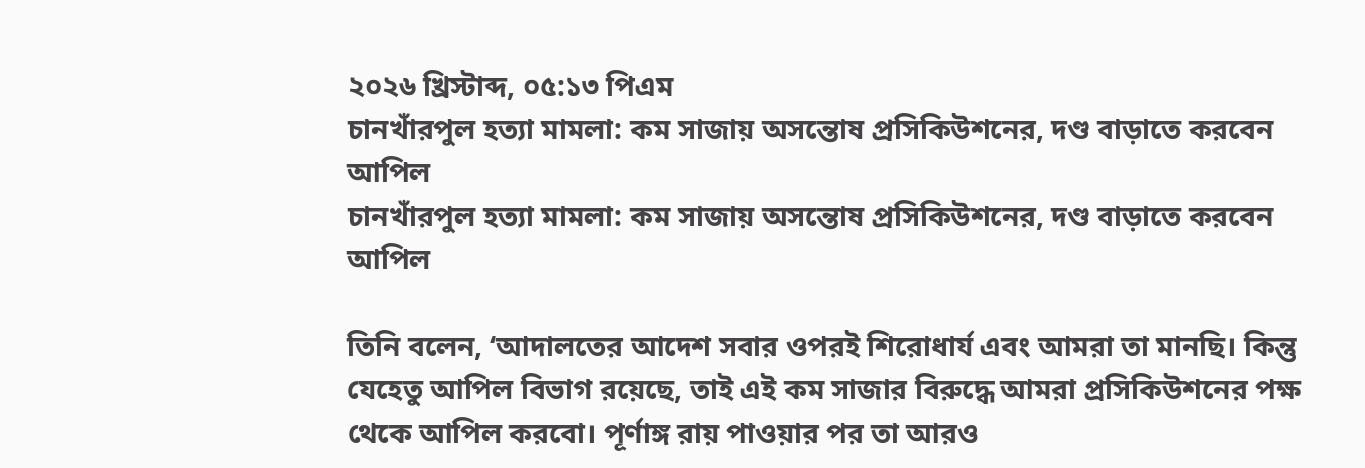২০২৬ খ্রিস্টাব্দ, ০৫:১৩ পিএম
চানখাঁরপুল হত্যা মামলা: কম সাজায় অসন্তোষ প্রসিকিউশনের, দণ্ড বাড়াতে করবেন আপিল
চানখাঁরপুল হত্যা মামলা: কম সাজায় অসন্তোষ প্রসিকিউশনের, দণ্ড বাড়াতে করবেন আপিল

তিনি বলেন, ‘আদালতের আদেশ সবার ওপরই শিরোধার্য এবং আমরা তা মানছি। কিন্তু যেহেতু আপিল বিভাগ রয়েছে, তাই এই কম সাজার বিরুদ্ধে আমরা প্রসিকিউশনের পক্ষ থেকে আপিল করবো। পূর্ণাঙ্গ রায় পাওয়ার পর তা আরও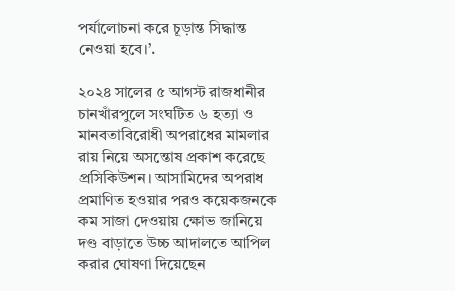পর্যালোচনা করে চূড়ান্ত সিদ্ধান্ত নেওয়া হবে।’.

২০২৪ সালের ৫ আগস্ট রাজধানীর চানখাঁরপুলে সংঘটিত ৬ হত্যা ও মানবতাবিরোধী অপরাধের মামলার রায় নিয়ে অসন্তোষ প্রকাশ করেছে প্রসিকিউশন। আসামিদের অপরাধ প্রমাণিত হওয়ার পরও কয়েকজনকে কম সাজা দেওয়ায় ক্ষোভ জানিয়ে দণ্ড বাড়াতে উচ্চ আদালতে আপিল করার ঘোষণা দিয়েছেন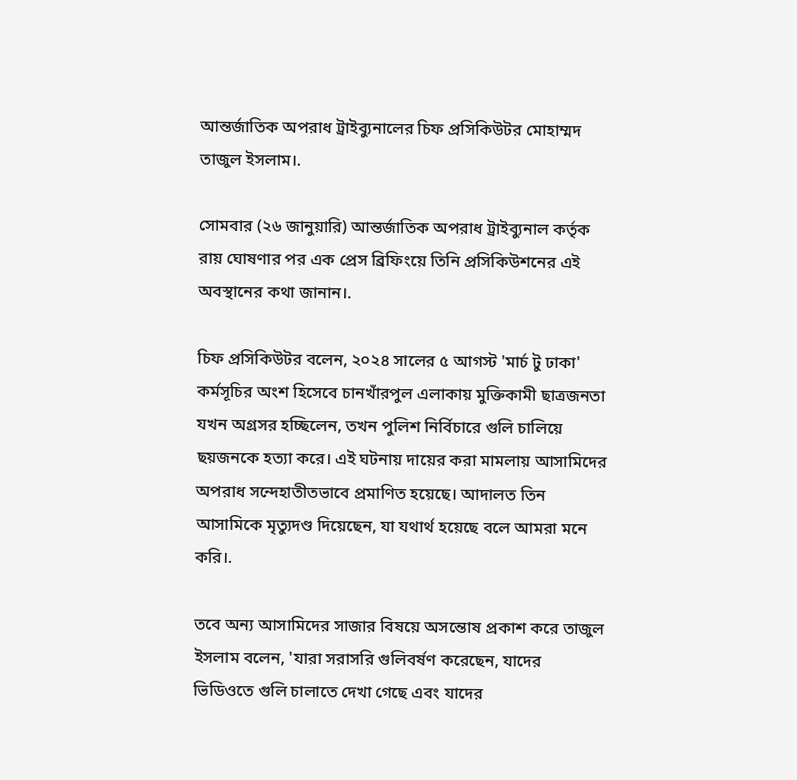আন্তর্জাতিক অপরাধ ট্রাইব্যুনালের চিফ প্রসিকিউটর মোহাম্মদ তাজুল ইসলাম।.

সোমবার (২৬ জানুয়ারি) আন্তর্জাতিক অপরাধ ট্রাইব্যুনাল কর্তৃক রায় ঘোষণার পর এক প্রেস ব্রিফিংয়ে তিনি প্রসিকিউশনের এই অবস্থানের কথা জানান।.

চিফ প্রসিকিউটর বলেন, ২০২৪ সালের ৫ আগস্ট 'মার্চ টু ঢাকা' কর্মসূচির অংশ হিসেবে চানখাঁরপুল এলাকায় মুক্তিকামী ছাত্রজনতা যখন অগ্রসর হচ্ছিলেন, তখন পুলিশ নির্বিচারে গুলি চালিয়ে ছয়জনকে হত্যা করে। এই ঘটনায় দায়ের করা মামলায় আসামিদের অপরাধ সন্দেহাতীতভাবে প্রমাণিত হয়েছে। আদালত তিন আসামিকে মৃত্যুদণ্ড দিয়েছেন, যা যথার্থ হয়েছে বলে আমরা মনে করি।.

তবে অন্য আসামিদের সাজার বিষয়ে অসন্তোষ প্রকাশ করে তাজুল ইসলাম বলেন, 'যারা সরাসরি গুলিবর্ষণ করেছেন, যাদের ভিডিওতে গুলি চালাতে দেখা গেছে এবং যাদের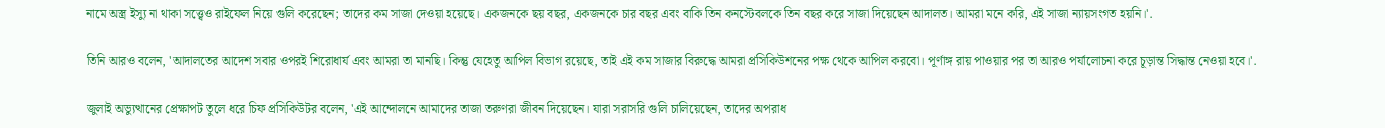নামে অস্ত্র ইস্যু না থাকা সত্ত্বেও রাইফেল নিয়ে গুলি করেছেন; তাদের কম সাজা দেওয়া হয়েছে। একজনকে ছয় বছর, একজনকে চার বছর এবং বাকি তিন কনস্টেবলকে তিন বছর করে সাজা দিয়েছেন আদালত। আমরা মনে করি, এই সাজা ন্যায়সংগত হয়নি।'.

তিনি আরও বলেন, 'আদালতের আদেশ সবার ওপরই শিরোধার্য এবং আমরা তা মানছি। কিন্তু যেহেতু আপিল বিভাগ রয়েছে, তাই এই কম সাজার বিরুদ্ধে আমরা প্রসিকিউশনের পক্ষ থেকে আপিল করবো। পূর্ণাঙ্গ রায় পাওয়ার পর তা আরও পর্যালোচনা করে চূড়ান্ত সিদ্ধান্ত নেওয়া হবে।'.

জুলাই অভ্যুত্থানের প্রেক্ষাপট তুলে ধরে চিফ প্রসিকিউটর বলেন, 'এই আন্দোলনে আমাদের তাজা তরুণরা জীবন দিয়েছেন। যারা সরাসরি গুলি চালিয়েছেন, তাদের অপরাধ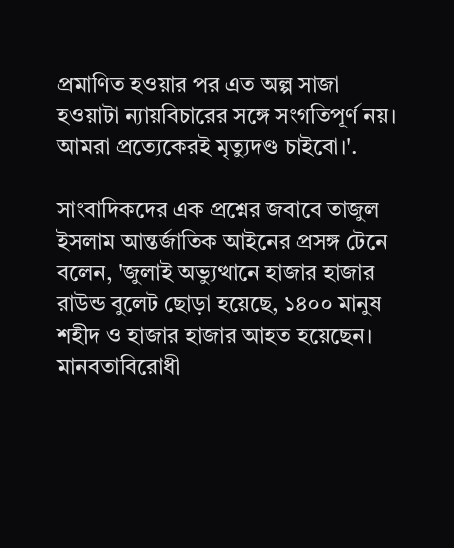প্রমাণিত হওয়ার পর এত অল্প সাজা হওয়াটা ন্যায়বিচারের সঙ্গে সংগতিপূর্ণ নয়। আমরা প্রত্যেকেরই মৃত্যুদণ্ড চাইবো।'.

সাংবাদিকদের এক প্রশ্নের জবাবে তাজুল ইসলাম আন্তর্জাতিক আইনের প্রসঙ্গ টেনে বলেন, 'জুলাই অভ্যুত্থানে হাজার হাজার রাউন্ড বুলেট ছোড়া হয়েছে, ১৪০০ মানুষ শহীদ ও হাজার হাজার আহত হয়েছেন। মানবতাবিরোধী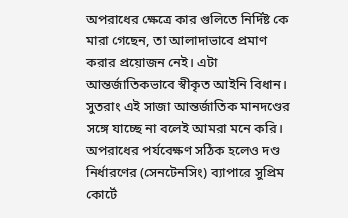অপরাধের ক্ষেত্রে কার গুলিতে নির্দিষ্ট কে মারা গেছেন, তা আলাদাভাবে প্রমাণ করার প্রয়োজন নেই। এটা আন্তর্জাতিকভাবে স্বীকৃত আইনি বিধান। সুতরাং এই সাজা আন্তর্জাতিক মানদণ্ডের সঙ্গে যাচ্ছে না বলেই আমরা মনে করি। অপরাধের পর্যবেক্ষণ সঠিক হলেও দণ্ড নির্ধারণের (সেনটেনসিং) ব্যাপারে সুপ্রিম কোর্টে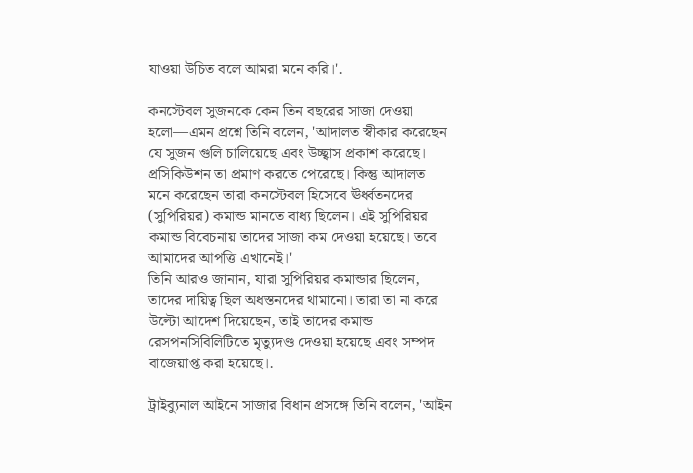যাওয়া উচিত বলে আমরা মনে করি।'.

কনস্টেবল সুজনকে কেন তিন বছরের সাজা দেওয়া হলো—এমন প্রশ্নে তিনি বলেন, 'আদালত স্বীকার করেছেন যে সুজন গুলি চালিয়েছে এবং উচ্ছ্বাস প্রকাশ করেছে। প্রসিকিউশন তা প্রমাণ করতে পেরেছে। কিন্তু আদালত মনে করেছেন তারা কনস্টেবল হিসেবে ঊর্ধ্বতনদের (সুপিরিয়র) কমান্ড মানতে বাধ্য ছিলেন। এই সুপিরিয়র কমান্ড বিবেচনায় তাদের সাজা কম দেওয়া হয়েছে। তবে আমাদের আপত্তি এখানেই।'
তিনি আরও জানান, যারা সুপিরিয়র কমান্ডার ছিলেন, তাদের দায়িত্ব ছিল অধস্তনদের থামানো। তারা তা না করে উল্টো আদেশ দিয়েছেন, তাই তাদের কমান্ড রেসপনসিবিলিটিতে মৃত্যুদণ্ড দেওয়া হয়েছে এবং সম্পদ বাজেয়াপ্ত করা হয়েছে।.

ট্রাইব্যুনাল আইনে সাজার বিধান প্রসঙ্গে তিনি বলেন, 'আইন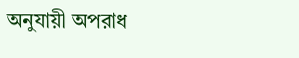অনুযায়ী অপরাধ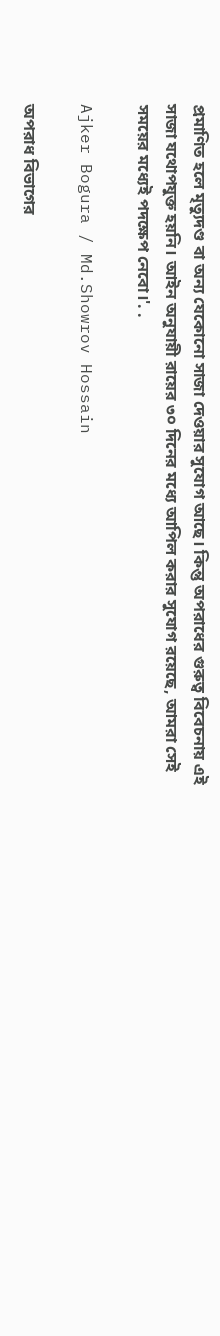প্রমাণিত হলে মৃত্যুদণ্ড বা অন্য যেকোনো সাজা দেওয়ার সুযোগ আছে। কিন্তু অপরাধের গুরুত্ব বিবেচনায় এই সাজা যথোপযুক্ত হয়নি। আইন অনুযায়ী রায়ের ৩০ দিনের মধ্যে আপিল করার সুযোগ রয়েছে, আমরা সেই সময়ের মধ্যেই পদক্ষেপ নেবো।'. .

Ajker Bogura / Md.Showrov Hossain

অপরাধ বিভাগের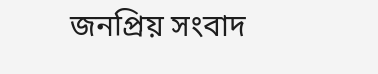জনপ্রিয় সংবাদ